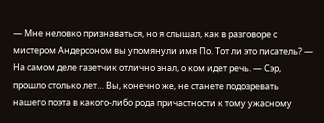— Мне неловко признаваться, но я слышал, как в разговоре с мистером Андерсоном вы упомянули имя По. Тот ли это писатель? — На самом деле газетчик отлично знал, о ком идет речь. — Сэр, прошло столько лет… Вы, конечно же, не станете подозревать нашего поэта в какого-либо рода причастности к тому ужасному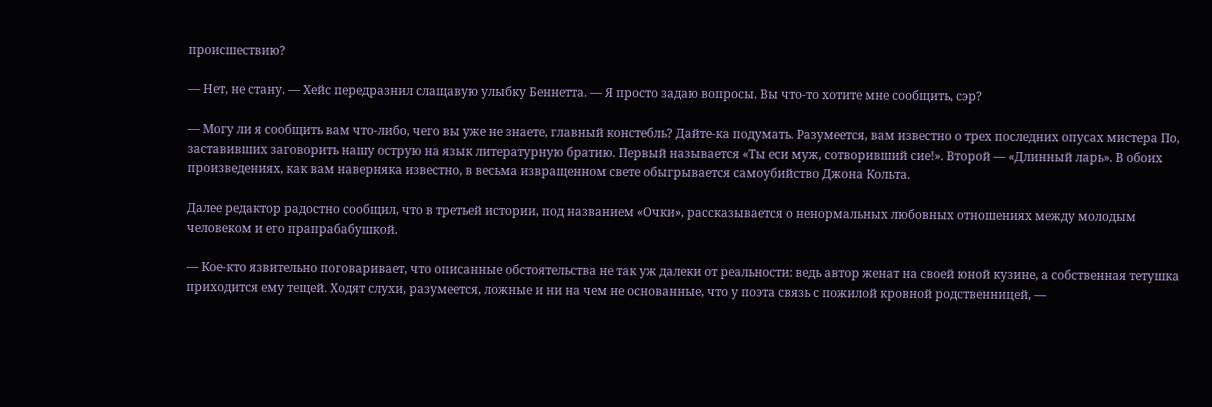происшествию?

— Нет, не стану. — Хейс передразнил слащавую улыбку Беннетта. — Я просто задаю вопросы. Вы что-то хотите мне сообщить, сэр?

— Могу ли я сообщить вам что-либо, чего вы уже не знаете, главный констебль? Дайте-ка подумать. Разумеется, вам известно о трех последних опусах мистера По, заставивших заговорить нашу острую на язык литературную братию. Первый называется «Ты еси муж, сотворивший сие!». Второй — «Длинный ларь». В обоих произведениях, как вам наверняка известно, в весьма извращенном свете обыгрывается самоубийство Джона Кольта.

Далее редактор радостно сообщил, что в третьей истории, под названием «Очки», рассказывается о ненормальных любовных отношениях между молодым человеком и его прапрабабушкой.

— Кое-кто язвительно поговаривает, что описанные обстоятельства не так уж далеки от реальности: ведь автор женат на своей юной кузине, а собственная тетушка приходится ему тещей. Ходят слухи, разумеется, ложные и ни на чем не основанные, что у поэта связь с пожилой кровной родственницей, —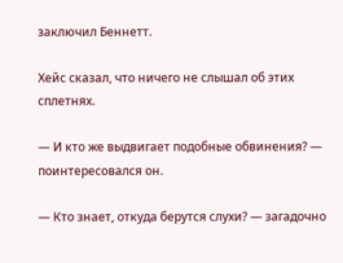заключил Беннетт.

Хейс сказал, что ничего не слышал об этих сплетнях.

— И кто же выдвигает подобные обвинения? — поинтересовался он.

— Кто знает, откуда берутся слухи? — загадочно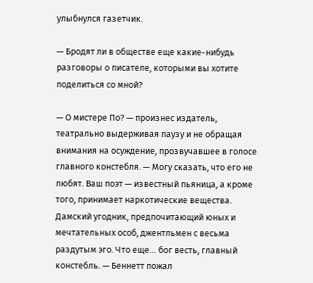улыбнулся газетчик.

— Бродят ли в обществе еще какие-нибудь разговоры о писателе, которыми вы хотите поделиться со мной?

— О мистере По? — произнес издатель, театрально выдерживая паузу и не обращая внимания на осуждение, прозвучавшее в голосе главного констебля. — Могу сказать, что его не любят. Ваш поэт — известный пьяница, а кроме того, принимает наркотические вещества. Дамский угодник, предпочитающий юных и мечтательных особ, джентльмен с весьма раздутым эго. Что еще… бог весть, главный констебль. — Беннетт пожал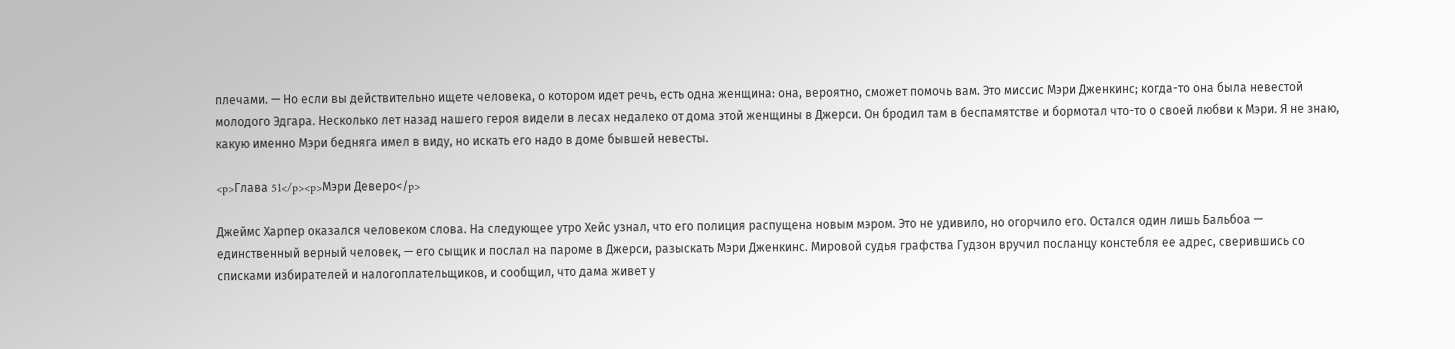плечами. — Но если вы действительно ищете человека, о котором идет речь, есть одна женщина: она, вероятно, сможет помочь вам. Это миссис Мэри Дженкинс; когда-то она была невестой молодого Эдгара. Несколько лет назад нашего героя видели в лесах недалеко от дома этой женщины в Джерси. Он бродил там в беспамятстве и бормотал что-то о своей любви к Мэри. Я не знаю, какую именно Мэри бедняга имел в виду, но искать его надо в доме бывшей невесты.

<p>Глава 51</p><p>Мэри Деверо</p>

Джеймс Харпер оказался человеком слова. На следующее утро Хейс узнал, что его полиция распущена новым мэром. Это не удивило, но огорчило его. Остался один лишь Бальбоа — единственный верный человек, — его сыщик и послал на пароме в Джерси, разыскать Мэри Дженкинс. Мировой судья графства Гудзон вручил посланцу констебля ее адрес, сверившись со списками избирателей и налогоплательщиков, и сообщил, что дама живет у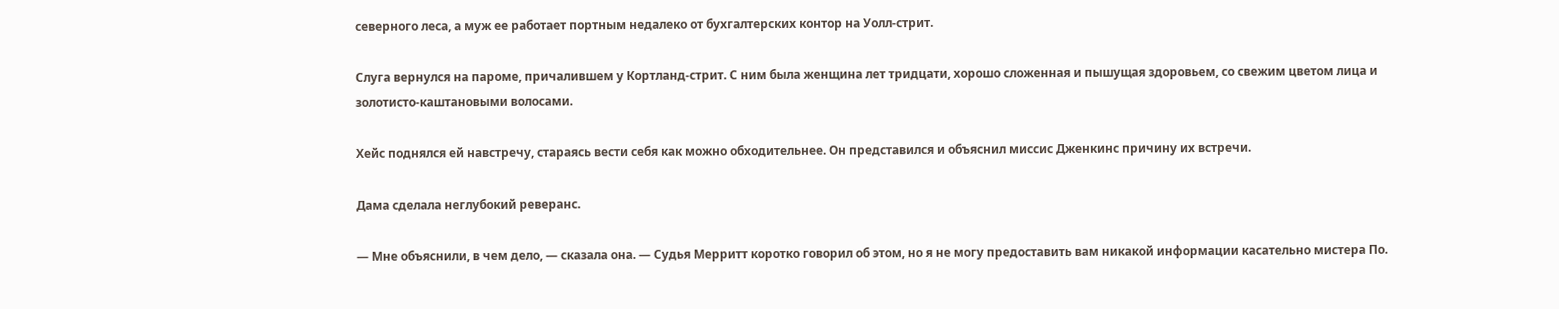северного леса, а муж ее работает портным недалеко от бухгалтерских контор на Уолл-стрит.

Слуга вернулся на пароме, причалившем у Кортланд-стрит. С ним была женщина лет тридцати, хорошо сложенная и пышущая здоровьем, со свежим цветом лица и золотисто-каштановыми волосами.

Хейс поднялся ей навстречу, стараясь вести себя как можно обходительнее. Он представился и объяснил миссис Дженкинс причину их встречи.

Дама сделала неглубокий реверанс.

— Мне объяснили, в чем дело, — сказала она. — Судья Мерритт коротко говорил об этом, но я не могу предоставить вам никакой информации касательно мистера По.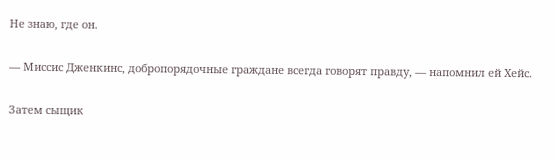Не знаю, где он.

— Миссис Дженкинс, добропорядочные граждане всегда говорят правду, — напомнил ей Хейс.

Затем сыщик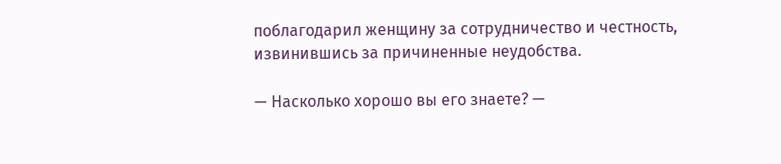поблагодарил женщину за сотрудничество и честность, извинившись за причиненные неудобства.

— Насколько хорошо вы его знаете? —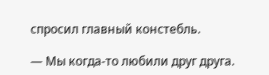спросил главный констебль.

— Мы когда-то любили друг друга.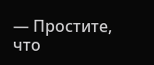— Простите, что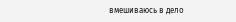вмешиваюсь в дело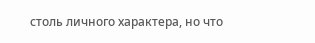столь личного характера, но что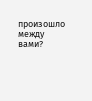произошло между вами?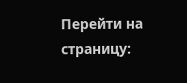Перейти на страницу: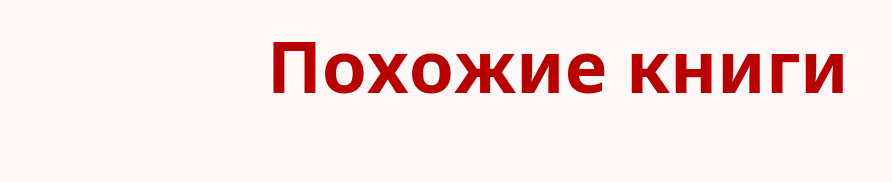Похожие книги